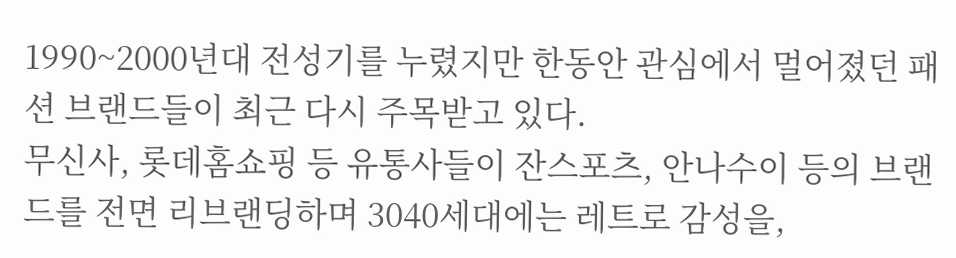1990~2000년대 전성기를 누렸지만 한동안 관심에서 멀어졌던 패션 브랜드들이 최근 다시 주목받고 있다.
무신사, 롯데홈쇼핑 등 유통사들이 잔스포츠, 안나수이 등의 브랜드를 전면 리브랜딩하며 3040세대에는 레트로 감성을,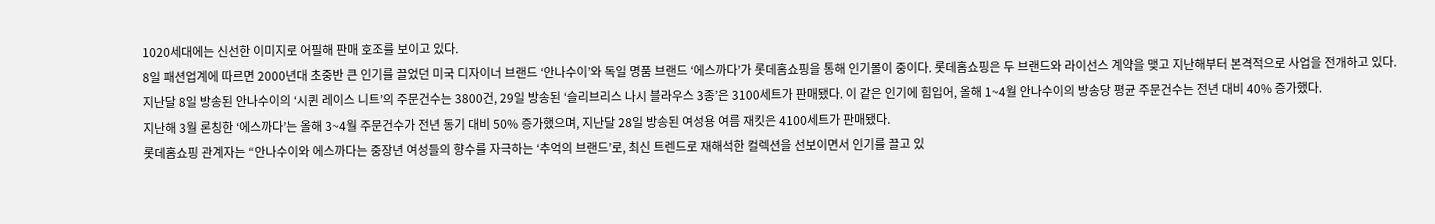1020세대에는 신선한 이미지로 어필해 판매 호조를 보이고 있다.
8일 패션업계에 따르면 2000년대 초중반 큰 인기를 끌었던 미국 디자이너 브랜드 ‘안나수이’와 독일 명품 브랜드 ‘에스까다’가 롯데홈쇼핑을 통해 인기몰이 중이다. 롯데홈쇼핑은 두 브랜드와 라이선스 계약을 맺고 지난해부터 본격적으로 사업을 전개하고 있다.
지난달 8일 방송된 안나수이의 ‘시퀸 레이스 니트’의 주문건수는 3800건, 29일 방송된 ‘슬리브리스 나시 블라우스 3종’은 3100세트가 판매됐다. 이 같은 인기에 힘입어, 올해 1~4월 안나수이의 방송당 평균 주문건수는 전년 대비 40% 증가했다.
지난해 3월 론칭한 ‘에스까다’는 올해 3~4월 주문건수가 전년 동기 대비 50% 증가했으며, 지난달 28일 방송된 여성용 여름 재킷은 4100세트가 판매됐다.
롯데홈쇼핑 관계자는 “안나수이와 에스까다는 중장년 여성들의 향수를 자극하는 ‘추억의 브랜드’로, 최신 트렌드로 재해석한 컬렉션을 선보이면서 인기를 끌고 있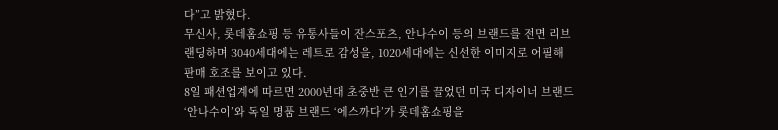다”고 밝혔다.
무신사, 롯데홈쇼핑 등 유통사들이 잔스포츠, 안나수이 등의 브랜드를 전면 리브랜딩하며 3040세대에는 레트로 감성을, 1020세대에는 신선한 이미지로 어필해 판매 호조를 보이고 있다.
8일 패션업계에 따르면 2000년대 초중반 큰 인기를 끌었던 미국 디자이너 브랜드 ‘안나수이’와 독일 명품 브랜드 ‘에스까다’가 롯데홈쇼핑을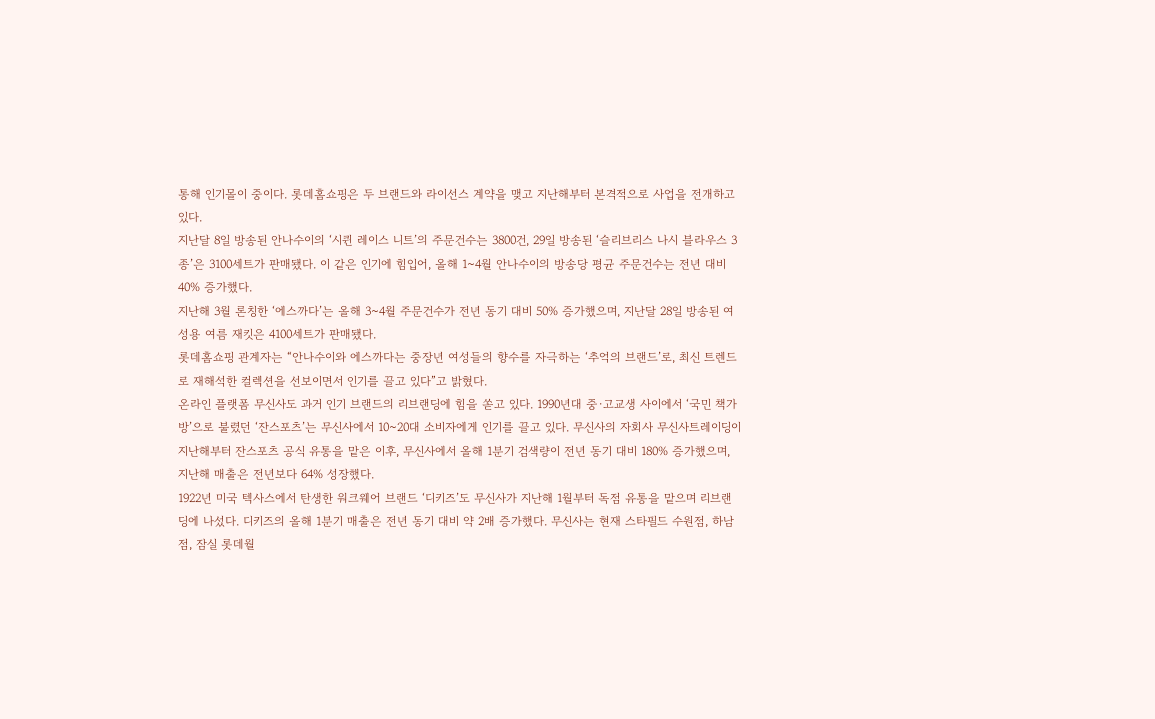통해 인기몰이 중이다. 롯데홈쇼핑은 두 브랜드와 라이선스 계약을 맺고 지난해부터 본격적으로 사업을 전개하고 있다.
지난달 8일 방송된 안나수이의 ‘시퀸 레이스 니트’의 주문건수는 3800건, 29일 방송된 ‘슬리브리스 나시 블라우스 3종’은 3100세트가 판매됐다. 이 같은 인기에 힘입어, 올해 1~4월 안나수이의 방송당 평균 주문건수는 전년 대비 40% 증가했다.
지난해 3월 론칭한 ‘에스까다’는 올해 3~4월 주문건수가 전년 동기 대비 50% 증가했으며, 지난달 28일 방송된 여성용 여름 재킷은 4100세트가 판매됐다.
롯데홈쇼핑 관계자는 “안나수이와 에스까다는 중장년 여성들의 향수를 자극하는 ‘추억의 브랜드’로, 최신 트렌드로 재해석한 컬렉션을 선보이면서 인기를 끌고 있다”고 밝혔다.
온라인 플랫폼 무신사도 과거 인기 브랜드의 리브랜딩에 힘을 쏟고 있다. 1990년대 중·고교생 사이에서 ‘국민 책가방’으로 불렸던 ‘잔스포츠’는 무신사에서 10~20대 소비자에게 인기를 끌고 있다. 무신사의 자회사 무신사트레이딩이 지난해부터 잔스포츠 공식 유통을 맡은 이후, 무신사에서 올해 1분기 검색량이 전년 동기 대비 180% 증가했으며, 지난해 매출은 전년보다 64% 성장했다.
1922년 미국 텍사스에서 탄생한 워크웨어 브랜드 ‘디키즈’도 무신사가 지난해 1월부터 독점 유통을 맡으며 리브랜딩에 나섰다. 디키즈의 올해 1분기 매출은 전년 동기 대비 약 2배 증가했다. 무신사는 현재 스타필드 수원점, 하남점, 잠실 롯데월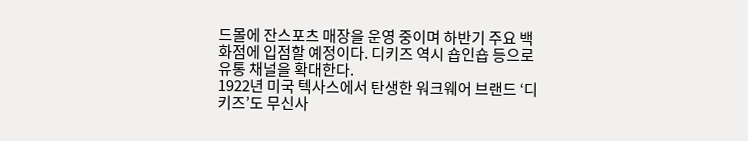드몰에 잔스포츠 매장을 운영 중이며 하반기 주요 백화점에 입점할 예정이다. 디키즈 역시 숍인숍 등으로 유통 채널을 확대한다.
1922년 미국 텍사스에서 탄생한 워크웨어 브랜드 ‘디키즈’도 무신사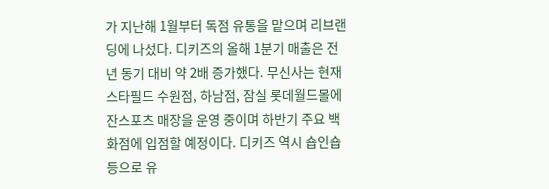가 지난해 1월부터 독점 유통을 맡으며 리브랜딩에 나섰다. 디키즈의 올해 1분기 매출은 전년 동기 대비 약 2배 증가했다. 무신사는 현재 스타필드 수원점, 하남점, 잠실 롯데월드몰에 잔스포츠 매장을 운영 중이며 하반기 주요 백화점에 입점할 예정이다. 디키즈 역시 숍인숍 등으로 유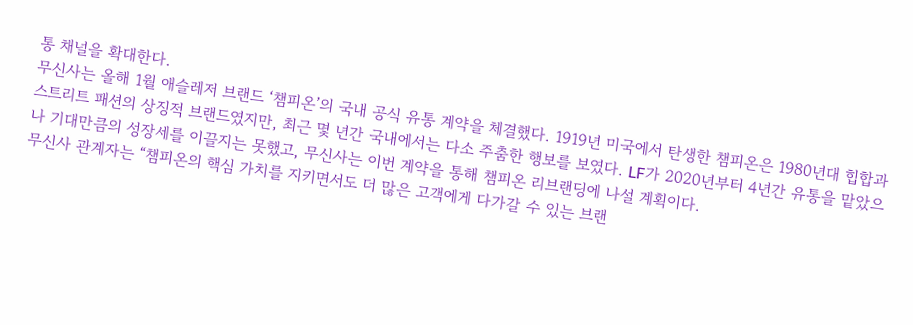통 채널을 확대한다.
무신사는 올해 1월 애슬레저 브랜드 ‘챔피온’의 국내 공식 유통 계약을 체결했다. 1919년 미국에서 탄생한 챔피온은 1980년대 힙합과 스트리트 패션의 상징적 브랜드였지만, 최근 몇 년간 국내에서는 다소 주춤한 행보를 보였다. LF가 2020년부터 4년간 유통을 맡았으나 기대만큼의 성장세를 이끌지는 못했고, 무신사는 이번 계약을 통해 챔피온 리브랜딩에 나설 계획이다.
무신사 관계자는 “챔피온의 핵심 가치를 지키면서도 더 많은 고객에게 다가갈 수 있는 브랜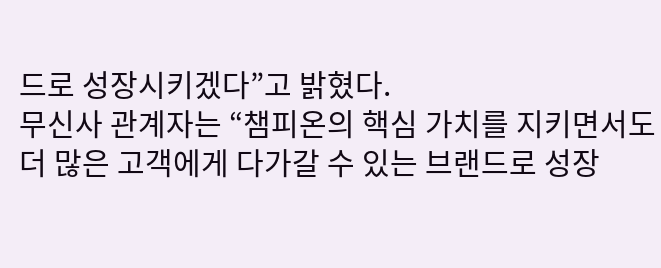드로 성장시키겠다”고 밝혔다.
무신사 관계자는 “챔피온의 핵심 가치를 지키면서도 더 많은 고객에게 다가갈 수 있는 브랜드로 성장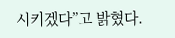시키겠다”고 밝혔다.